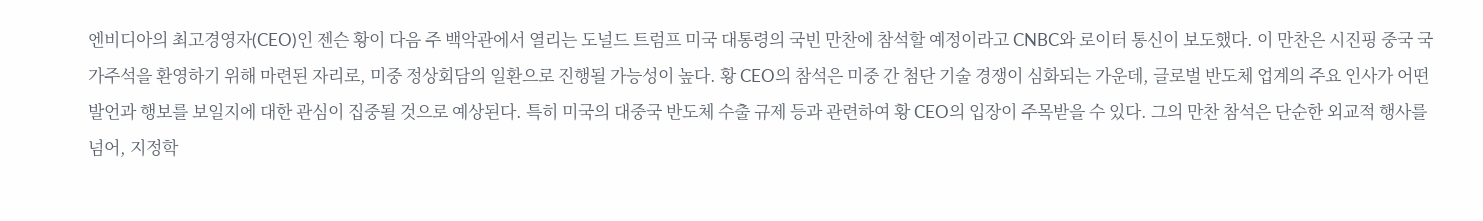엔비디아의 최고경영자(CEO)인 젠슨 황이 다음 주 백악관에서 열리는 도널드 트럼프 미국 대통령의 국빈 만찬에 참석할 예정이라고 CNBC와 로이터 통신이 보도했다. 이 만찬은 시진핑 중국 국가주석을 환영하기 위해 마련된 자리로, 미중 정상회담의 일환으로 진행될 가능성이 높다. 황 CEO의 참석은 미중 간 첨단 기술 경쟁이 심화되는 가운데, 글로벌 반도체 업계의 주요 인사가 어떤 발언과 행보를 보일지에 대한 관심이 집중될 것으로 예상된다. 특히 미국의 대중국 반도체 수출 규제 등과 관련하여 황 CEO의 입장이 주목받을 수 있다. 그의 만찬 참석은 단순한 외교적 행사를 넘어, 지정학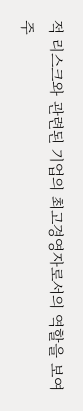적 리스크와 관련된 기업의 최고경영자로서의 역할을 보여주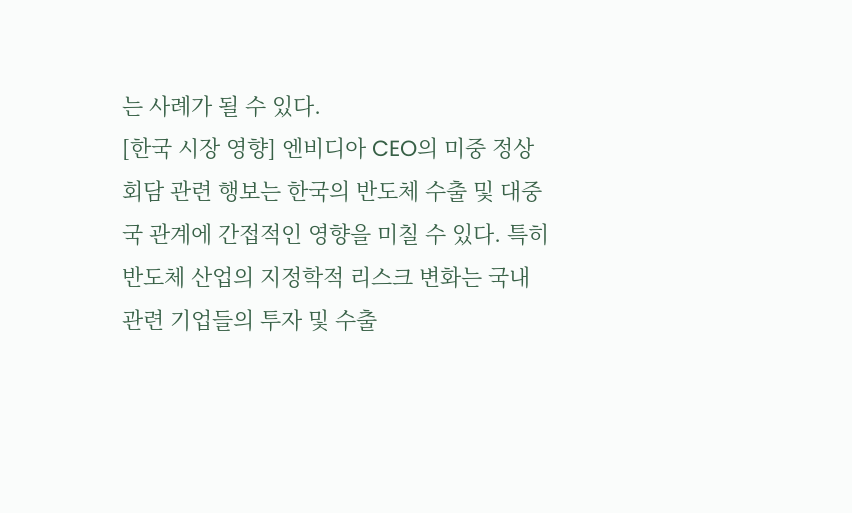는 사례가 될 수 있다.
[한국 시장 영향] 엔비디아 CEO의 미중 정상회담 관련 행보는 한국의 반도체 수출 및 대중국 관계에 간접적인 영향을 미칠 수 있다. 특히 반도체 산업의 지정학적 리스크 변화는 국내 관련 기업들의 투자 및 수출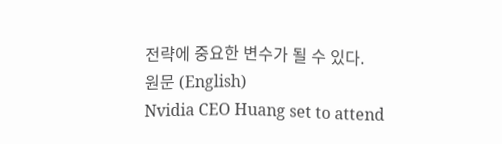전략에 중요한 변수가 될 수 있다.
원문 (English)
Nvidia CEO Huang set to attend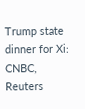Trump state dinner for Xi: CNBC, Reuters